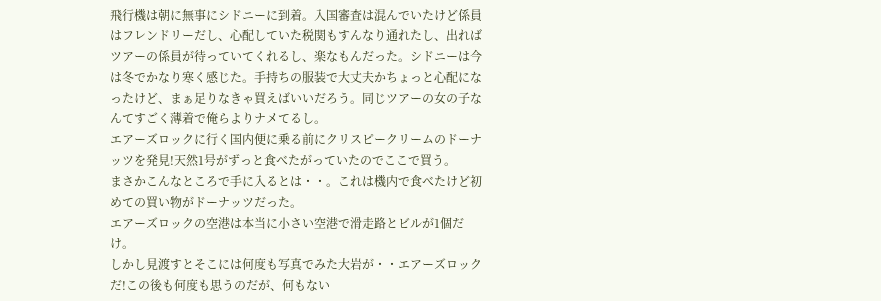飛行機は朝に無事にシドニーに到着。入国審査は混んでいたけど係員はフレンドリーだし、心配していた税関もすんなり通れたし、出ればツアーの係員が待っていてくれるし、楽なもんだった。シドニーは今は冬でかなり寒く感じた。手持ちの服装で大丈夫かちょっと心配になったけど、まぁ足りなきゃ買えばいいだろう。同じツアーの女の子なんてすごく薄着で俺らよりナメてるし。
エアーズロックに行く国内便に乗る前にクリスピークリームのドーナッツを発見!天然1号がずっと食べたがっていたのでここで買う。
まさかこんなところで手に入るとは・・。これは機内で食べたけど初めての買い物がドーナッツだった。
エアーズロックの空港は本当に小さい空港で滑走路とビルが1個だけ。
しかし見渡すとそこには何度も写真でみた大岩が・・エアーズロックだ!この後も何度も思うのだが、何もない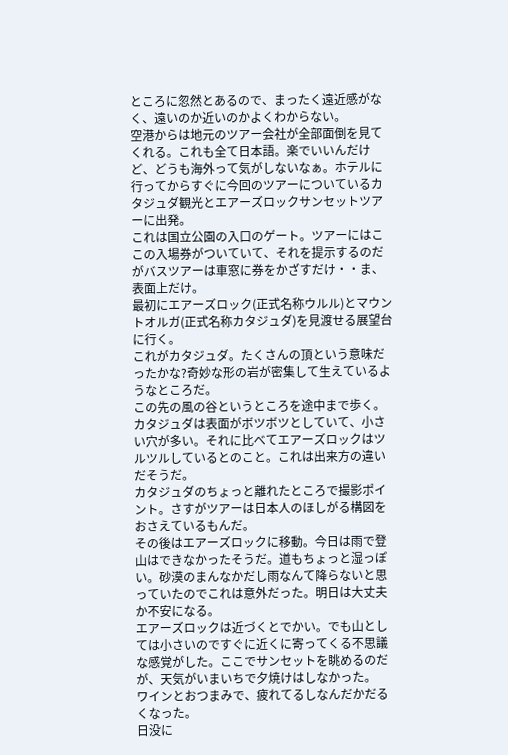ところに忽然とあるので、まったく遠近感がなく、遠いのか近いのかよくわからない。
空港からは地元のツアー会社が全部面倒を見てくれる。これも全て日本語。楽でいいんだけど、どうも海外って気がしないなぁ。ホテルに行ってからすぐに今回のツアーについているカタジュダ観光とエアーズロックサンセットツアーに出発。
これは国立公園の入口のゲート。ツアーにはここの入場券がついていて、それを提示するのだがバスツアーは車窓に券をかざすだけ・・ま、表面上だけ。
最初にエアーズロック(正式名称ウルル)とマウントオルガ(正式名称カタジュダ)を見渡せる展望台に行く。
これがカタジュダ。たくさんの頂という意味だったかな?奇妙な形の岩が密集して生えているようなところだ。
この先の風の谷というところを途中まで歩く。
カタジュダは表面がボツボツとしていて、小さい穴が多い。それに比べてエアーズロックはツルツルしているとのこと。これは出来方の違いだそうだ。
カタジュダのちょっと離れたところで撮影ポイント。さすがツアーは日本人のほしがる構図をおさえているもんだ。
その後はエアーズロックに移動。今日は雨で登山はできなかったそうだ。道もちょっと湿っぽい。砂漠のまんなかだし雨なんて降らないと思っていたのでこれは意外だった。明日は大丈夫か不安になる。
エアーズロックは近づくとでかい。でも山としては小さいのですぐに近くに寄ってくる不思議な感覚がした。ここでサンセットを眺めるのだが、天気がいまいちで夕焼けはしなかった。
ワインとおつまみで、疲れてるしなんだかだるくなった。
日没に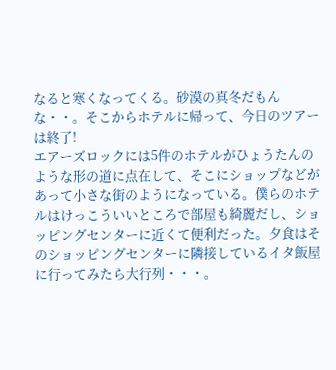なると寒くなってくる。砂漠の真冬だもんな・・。そこからホテルに帰って、今日のツアーは終了!
エアーズロックには5件のホテルがひょうたんのような形の道に点在して、そこにショップなどがあって小さな街のようになっている。僕らのホテルはけっこういいところで部屋も綺麗だし、ショッピングセンターに近くて便利だった。夕食はそのショッピングセンターに隣接しているイタ飯屋に行ってみたら大行列・・・。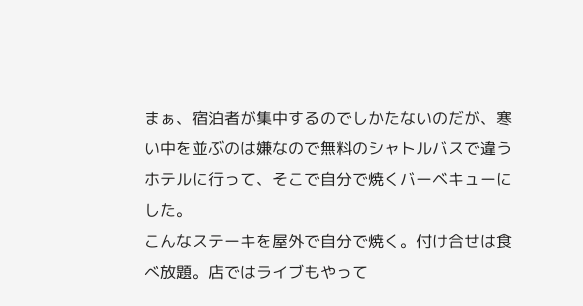まぁ、宿泊者が集中するのでしかたないのだが、寒い中を並ぶのは嫌なので無料のシャトルバスで違うホテルに行って、そこで自分で焼くバーベキューにした。
こんなステーキを屋外で自分で焼く。付け合せは食べ放題。店ではライブもやって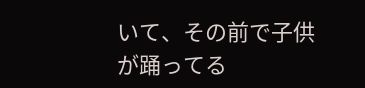いて、その前で子供が踊ってる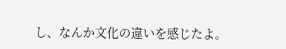し、なんか文化の違いを感じたよ。